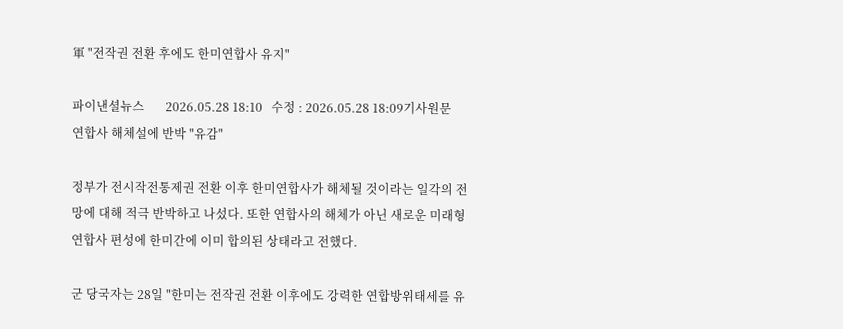軍 "전작권 전환 후에도 한미연합사 유지"

파이낸셜뉴스       2026.05.28 18:10   수정 : 2026.05.28 18:09기사원문
연합사 해체설에 반박 "유감"

정부가 전시작전통제권 전환 이후 한미연합사가 해체될 것이라는 일각의 전망에 대해 적극 반박하고 나섰다. 또한 연합사의 해체가 아닌 새로운 미래형 연합사 편성에 한미간에 이미 합의된 상태라고 전했다.

군 당국자는 28일 "한미는 전작권 전환 이후에도 강력한 연합방위태세를 유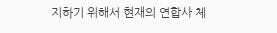지하기 위해서 현재의 연합사 체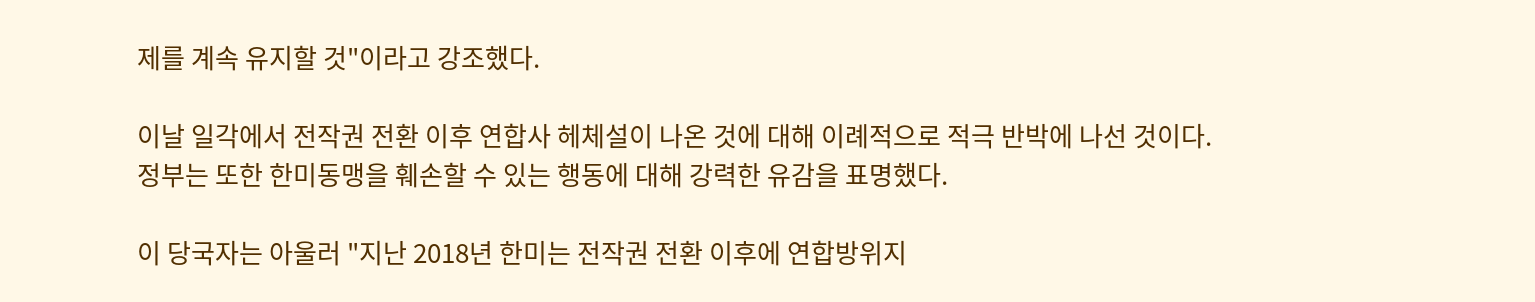제를 계속 유지할 것"이라고 강조했다.

이날 일각에서 전작권 전환 이후 연합사 헤체설이 나온 것에 대해 이례적으로 적극 반박에 나선 것이다. 정부는 또한 한미동맹을 훼손할 수 있는 행동에 대해 강력한 유감을 표명했다.

이 당국자는 아울러 "지난 2018년 한미는 전작권 전환 이후에 연합방위지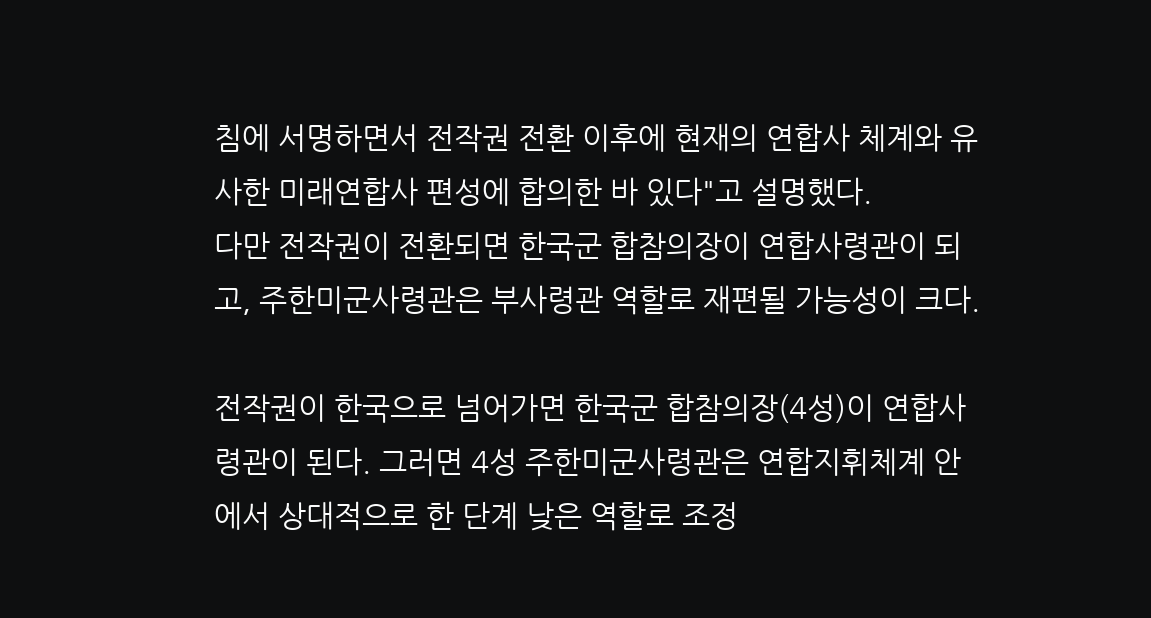침에 서명하면서 전작권 전환 이후에 현재의 연합사 체계와 유사한 미래연합사 편성에 합의한 바 있다"고 설명했다.
다만 전작권이 전환되면 한국군 합참의장이 연합사령관이 되고, 주한미군사령관은 부사령관 역할로 재편될 가능성이 크다.

전작권이 한국으로 넘어가면 한국군 합참의장(4성)이 연합사령관이 된다. 그러면 4성 주한미군사령관은 연합지휘체계 안에서 상대적으로 한 단계 낮은 역할로 조정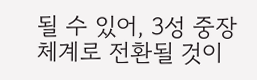될 수 있어, 3성 중장 체계로 전환될 것이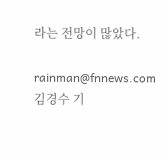라는 전망이 많았다.

rainman@fnnews.com 김경수 기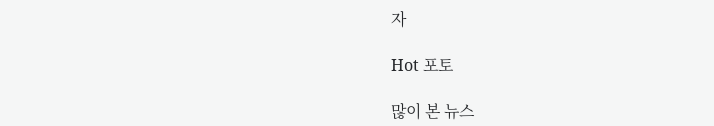자

Hot 포토

많이 본 뉴스